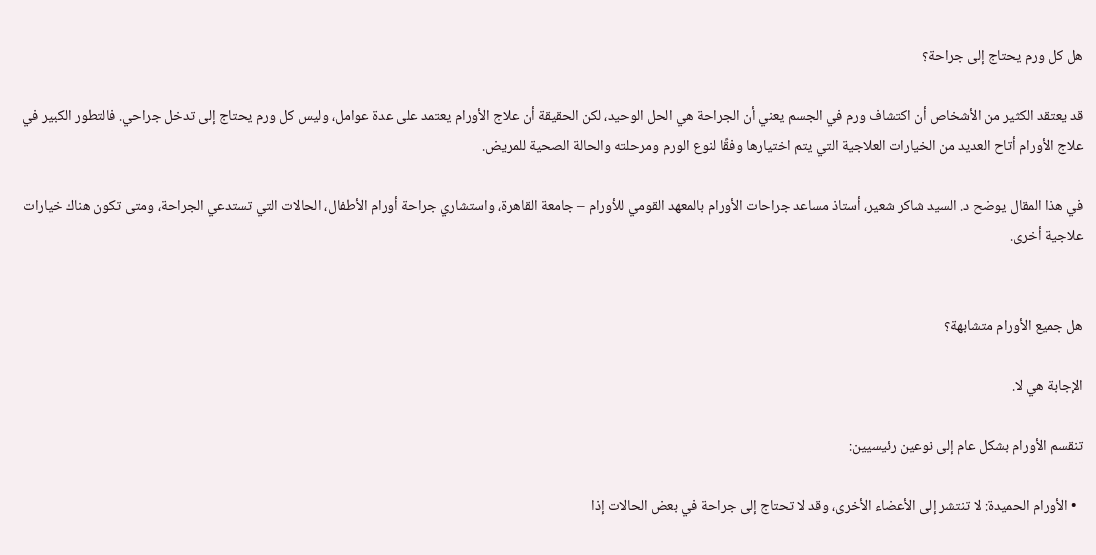هل كل ورم يحتاج إلى جراحة؟

قد يعتقد الكثير من الأشخاص أن اكتشاف ورم في الجسم يعني أن الجراحة هي الحل الوحيد، لكن الحقيقة أن علاج الأورام يعتمد على عدة عوامل، وليس كل ورم يحتاج إلى تدخل جراحي. فالتطور الكبير في علاج الأورام أتاح العديد من الخيارات العلاجية التي يتم اختيارها وفقًا لنوع الورم ومرحلته والحالة الصحية للمريض.

في هذا المقال يوضح د. السيد شاكر شعير، أستاذ مساعد جراحات الأورام بالمعهد القومي للأورام – جامعة القاهرة، واستشاري جراحة أورام الأطفال، الحالات التي تستدعي الجراحة، ومتى تكون هناك خيارات علاجية أخرى.


هل جميع الأورام متشابهة؟

الإجابة هي لا.

تنقسم الأورام بشكل عام إلى نوعين رئيسيين:

  • الأورام الحميدة: لا تنتشر إلى الأعضاء الأخرى، وقد لا تحتاج إلى جراحة في بعض الحالات إذا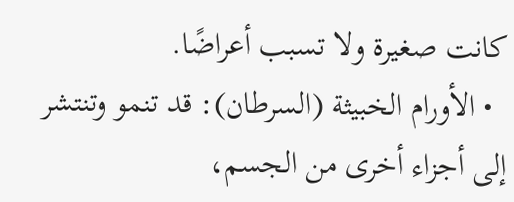كانت صغيرة ولا تسبب أعراضًا.
  • الأورام الخبيثة (السرطان): قد تنمو وتنتشر إلى أجزاء أخرى من الجسم،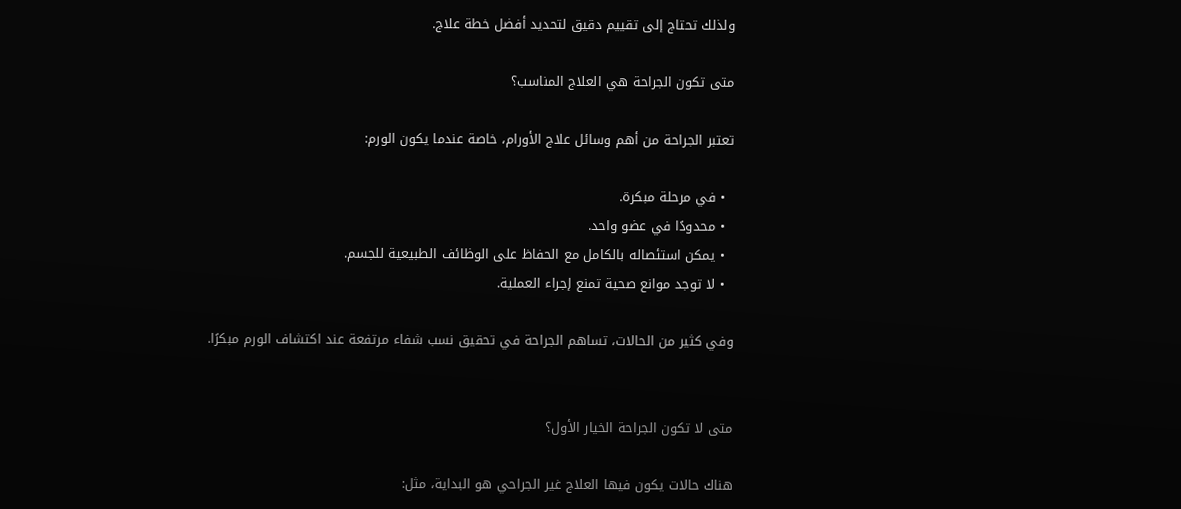ولذلك تحتاج إلى تقييم دقيق لتحديد أفضل خطة علاج.

متى تكون الجراحة هي العلاج المناسب؟

تعتبر الجراحة من أهم وسائل علاج الأورام، خاصة عندما يكون الورم:

  • في مرحلة مبكرة.
  • محدودًا في عضو واحد.
  • يمكن استئصاله بالكامل مع الحفاظ على الوظائف الطبيعية للجسم.
  • لا توجد موانع صحية تمنع إجراء العملية.

وفي كثير من الحالات، تساهم الجراحة في تحقيق نسب شفاء مرتفعة عند اكتشاف الورم مبكرًا.


متى لا تكون الجراحة الخيار الأول؟

هناك حالات يكون فيها العلاج غير الجراحي هو البداية، مثل: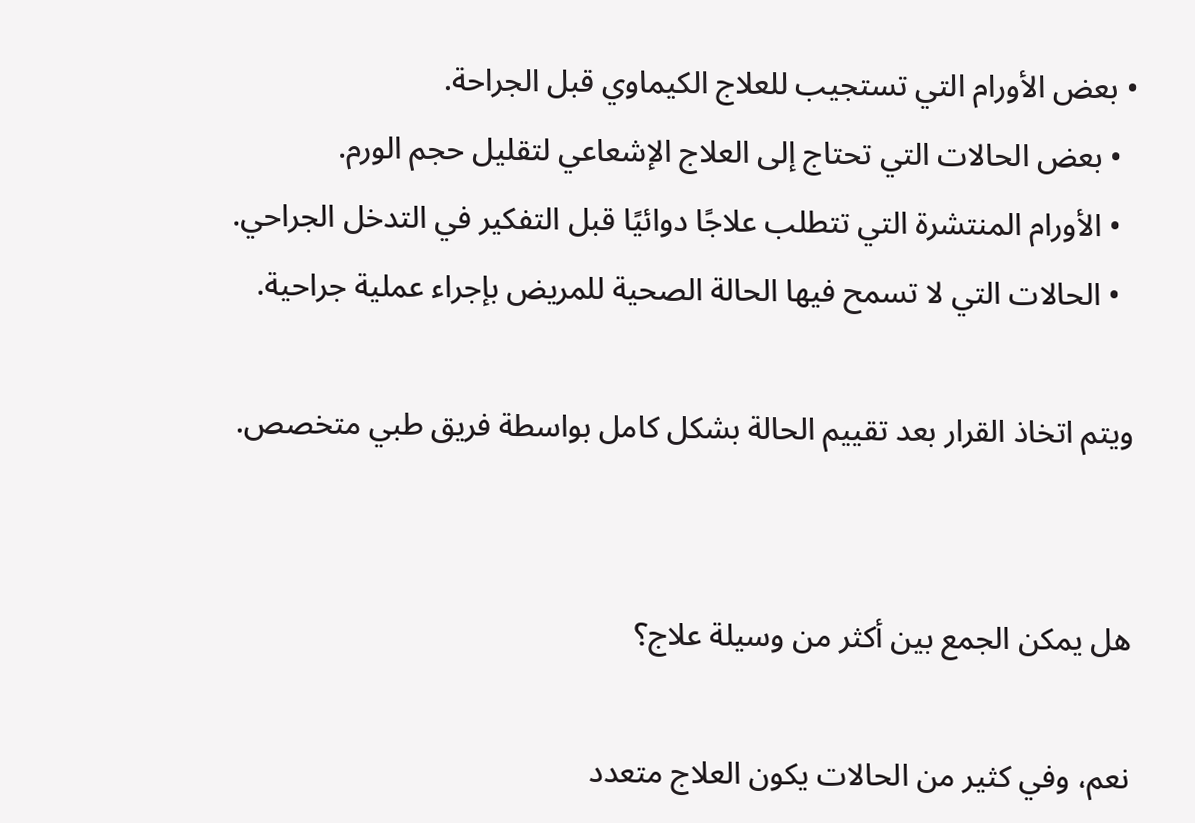• بعض الأورام التي تستجيب للعلاج الكيماوي قبل الجراحة.
  • بعض الحالات التي تحتاج إلى العلاج الإشعاعي لتقليل حجم الورم.
  • الأورام المنتشرة التي تتطلب علاجًا دوائيًا قبل التفكير في التدخل الجراحي.
  • الحالات التي لا تسمح فيها الحالة الصحية للمريض بإجراء عملية جراحية.

ويتم اتخاذ القرار بعد تقييم الحالة بشكل كامل بواسطة فريق طبي متخصص.


هل يمكن الجمع بين أكثر من وسيلة علاج؟

نعم، وفي كثير من الحالات يكون العلاج متعدد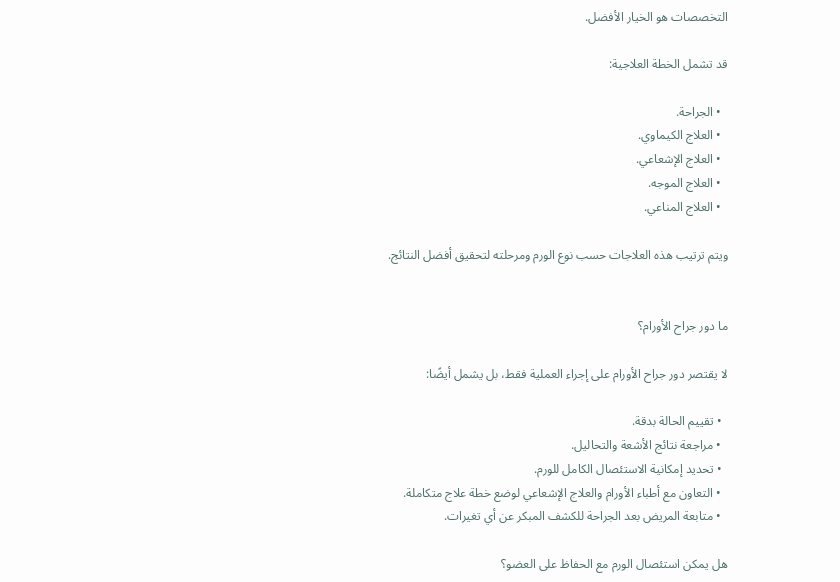التخصصات هو الخيار الأفضل.

قد تشمل الخطة العلاجية:

  • الجراحة.
  • العلاج الكيماوي.
  • العلاج الإشعاعي.
  • العلاج الموجه.
  • العلاج المناعي.

ويتم ترتيب هذه العلاجات حسب نوع الورم ومرحلته لتحقيق أفضل النتائج.


ما دور جراح الأورام؟

لا يقتصر دور جراح الأورام على إجراء العملية فقط، بل يشمل أيضًا:

  • تقييم الحالة بدقة.
  • مراجعة نتائج الأشعة والتحاليل.
  • تحديد إمكانية الاستئصال الكامل للورم.
  • التعاون مع أطباء الأورام والعلاج الإشعاعي لوضع خطة علاج متكاملة.
  • متابعة المريض بعد الجراحة للكشف المبكر عن أي تغيرات.

هل يمكن استئصال الورم مع الحفاظ على العضو؟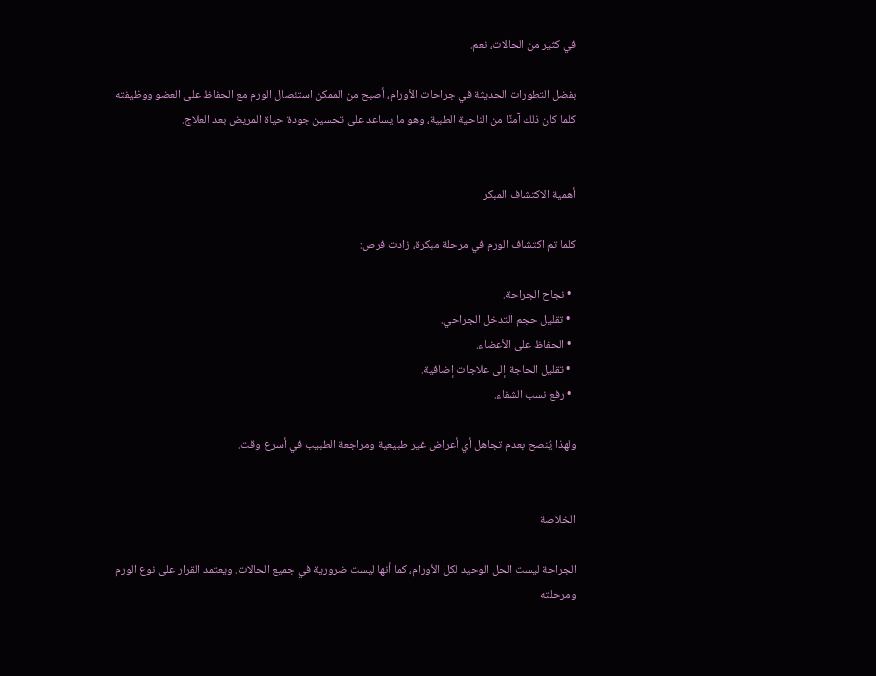في كثير من الحالات، نعم.

بفضل التطورات الحديثة في جراحات الأورام، أصبح من الممكن استئصال الورم مع الحفاظ على العضو ووظيفته كلما كان ذلك آمنًا من الناحية الطبية، وهو ما يساعد على تحسين جودة حياة المريض بعد العلاج.


أهمية الاكتشاف المبكر

كلما تم اكتشاف الورم في مرحلة مبكرة، زادت فرص:

  • نجاح الجراحة.
  • تقليل حجم التدخل الجراحي.
  • الحفاظ على الأعضاء.
  • تقليل الحاجة إلى علاجات إضافية.
  • رفع نسب الشفاء.

ولهذا يُنصح بعدم تجاهل أي أعراض غير طبيعية ومراجعة الطبيب في أسرع وقت.


الخلاصة

الجراحة ليست الحل الوحيد لكل الأورام، كما أنها ليست ضرورية في جميع الحالات. ويعتمد القرار على نوع الورم ومرحلته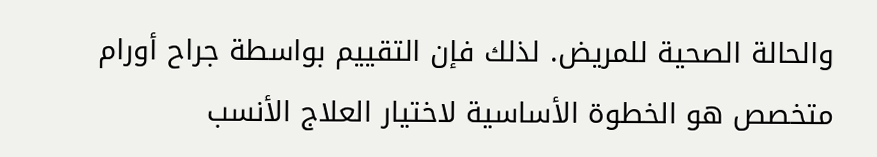والحالة الصحية للمريض. لذلك فإن التقييم بواسطة جراح أورام متخصص هو الخطوة الأساسية لاختيار العلاج الأنسب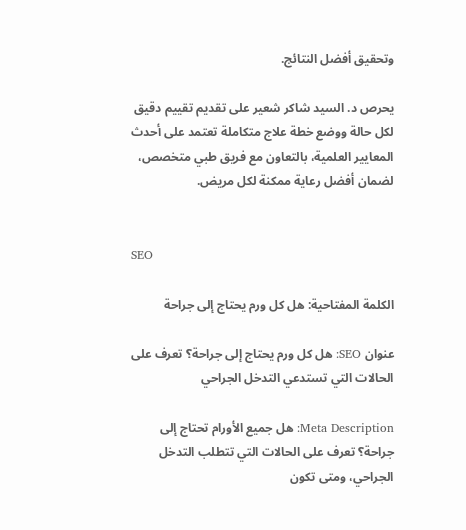وتحقيق أفضل النتائج.

يحرص د. السيد شاكر شعير على تقديم تقييم دقيق لكل حالة ووضع خطة علاج متكاملة تعتمد على أحدث المعايير العلمية، بالتعاون مع فريق طبي متخصص، لضمان أفضل رعاية ممكنة لكل مريض.


SEO

الكلمة المفتاحية: هل كل ورم يحتاج إلى جراحة

عنوان SEO: هل كل ورم يحتاج إلى جراحة؟ تعرف على الحالات التي تستدعي التدخل الجراحي

Meta Description: هل جميع الأورام تحتاج إلى جراحة؟ تعرف على الحالات التي تتطلب التدخل الجراحي، ومتى تكون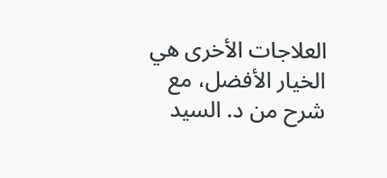العلاجات الأخرى هي الخيار الأفضل، مع شرح من د. السيد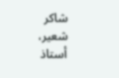شاكر شعير، أستاذ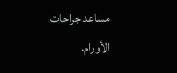مساعد جراحات الأورام.